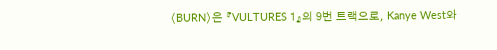〈BURN〉은 『VULTURES 1』의 9번 트랙으로, Kanye West와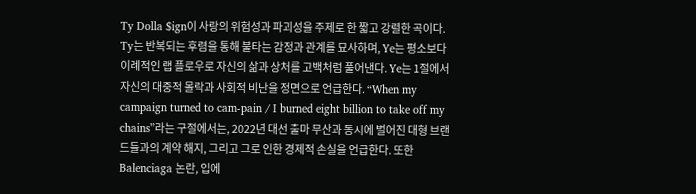Ty Dolla $ign이 사랑의 위험성과 파괴성을 주제로 한 짧고 강렬한 곡이다. Ty는 반복되는 후렴을 통해 불타는 감정과 관계를 묘사하며, Ye는 평소보다 이례적인 랩 플로우로 자신의 삶과 상처를 고백처럼 풀어낸다. Ye는 1절에서 자신의 대중적 몰락과 사회적 비난을 정면으로 언급한다. “When my campaign turned to cam-pain / I burned eight billion to take off my chains”라는 구절에서는, 2022년 대선 출마 무산과 동시에 벌어진 대형 브랜드들과의 계약 해지, 그리고 그로 인한 경제적 손실을 언급한다. 또한 Balenciaga 논란, 입에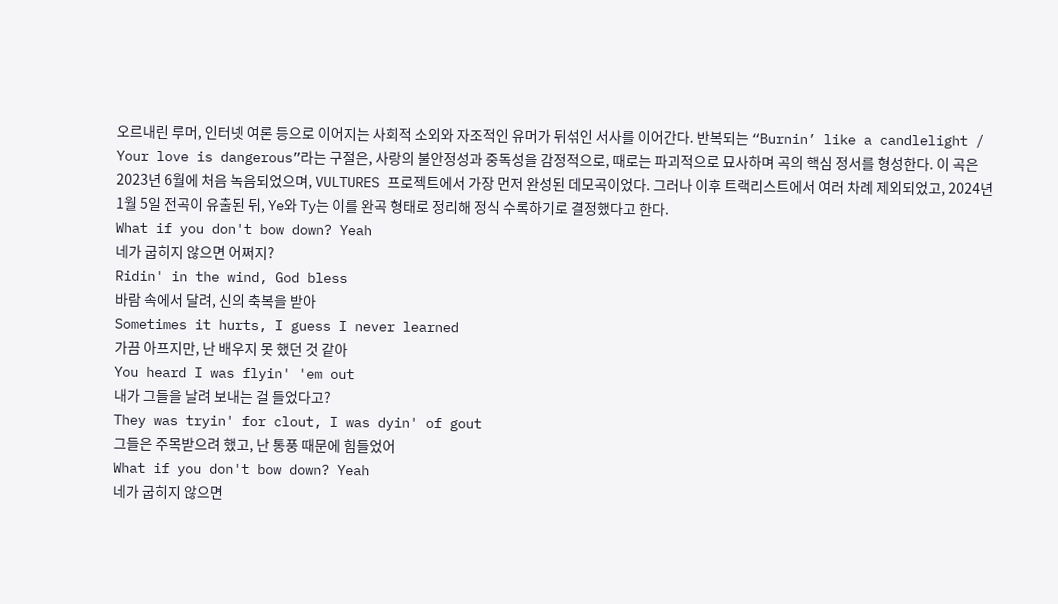오르내린 루머, 인터넷 여론 등으로 이어지는 사회적 소외와 자조적인 유머가 뒤섞인 서사를 이어간다. 반복되는 “Burnin’ like a candlelight / Your love is dangerous”라는 구절은, 사랑의 불안정성과 중독성을 감정적으로, 때로는 파괴적으로 묘사하며 곡의 핵심 정서를 형성한다. 이 곡은 2023년 6월에 처음 녹음되었으며, VULTURES 프로젝트에서 가장 먼저 완성된 데모곡이었다. 그러나 이후 트랙리스트에서 여러 차례 제외되었고, 2024년 1월 5일 전곡이 유출된 뒤, Ye와 Ty는 이를 완곡 형태로 정리해 정식 수록하기로 결정했다고 한다.
What if you don't bow down? Yeah
네가 굽히지 않으면 어쩌지?
Ridin' in the wind, God bless
바람 속에서 달려, 신의 축복을 받아
Sometimes it hurts, I guess I never learned
가끔 아프지만, 난 배우지 못 했던 것 같아
You heard I was flyin' 'em out
내가 그들을 날려 보내는 걸 들었다고?
They was tryin' for clout, I was dyin' of gout
그들은 주목받으려 했고, 난 통풍 때문에 힘들었어
What if you don't bow down? Yeah
네가 굽히지 않으면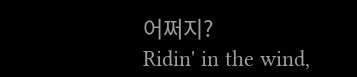어쩌지?
Ridin' in the wind,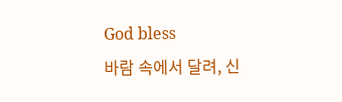God bless
바람 속에서 달려, 신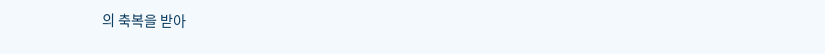의 축복을 받아